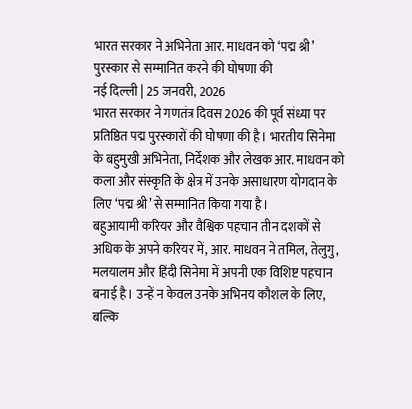भारत सरकार ने अभिनेता आर. माधवन को ‘पद्म श्री’ पुरस्कार से सम्मानित करने की घोषणा की
नई दिल्ली | 25 जनवरी, 2026
भारत सरकार ने गणतंत्र दिवस 2026 की पूर्व संध्या पर प्रतिष्ठित पद्म पुरस्कारों की घोषणा की है। भारतीय सिनेमा के बहुमुखी अभिनेता, निर्देशक और लेखक आर. माधवन को कला और संस्कृति के क्षेत्र में उनके असाधारण योगदान के लिए ‘पद्म श्री’ से सम्मानित किया गया है।
बहुआयामी करियर और वैश्विक पहचान तीन दशकों से अधिक के अपने करियर में, आर. माधवन ने तमिल, तेलुगु, मलयालम और हिंदी सिनेमा में अपनी एक विशिष्ट पहचान बनाई है। उन्हें न केवल उनके अभिनय कौशल के लिए, बल्कि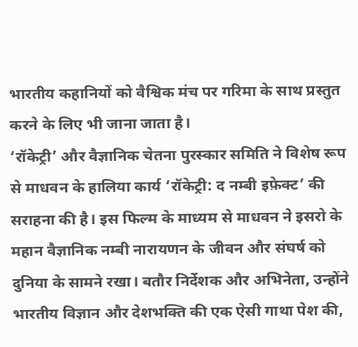भारतीय कहानियों को वैश्विक मंच पर गरिमा के साथ प्रस्तुत करने के लिए भी जाना जाता है।
‘रॉकेट्री’ और वैज्ञानिक चेतना पुरस्कार समिति ने विशेष रूप से माधवन के हालिया कार्य ‘रॉकेट्री: द नम्बी इफ़ेक्ट’ की सराहना की है। इस फिल्म के माध्यम से माधवन ने इसरो के महान वैज्ञानिक नम्बी नारायणन के जीवन और संघर्ष को दुनिया के सामने रखा। बतौर निर्देशक और अभिनेता, उन्होंने भारतीय विज्ञान और देशभक्ति की एक ऐसी गाथा पेश की,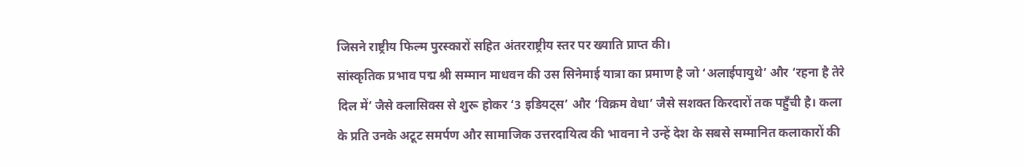जिसने राष्ट्रीय फिल्म पुरस्कारों सहित अंतरराष्ट्रीय स्तर पर ख्याति प्राप्त की।
सांस्कृतिक प्रभाव पद्म श्री सम्मान माधवन की उस सिनेमाई यात्रा का प्रमाण है जो ‘अलाईपायुथे’ और ‘रहना है तेरे दिल में’ जैसे क्लासिक्स से शुरू होकर ‘3 इडियट्स’ और ‘विक्रम वेधा’ जैसे सशक्त किरदारों तक पहुँची है। कला के प्रति उनके अटूट समर्पण और सामाजिक उत्तरदायित्व की भावना ने उन्हें देश के सबसे सम्मानित कलाकारों की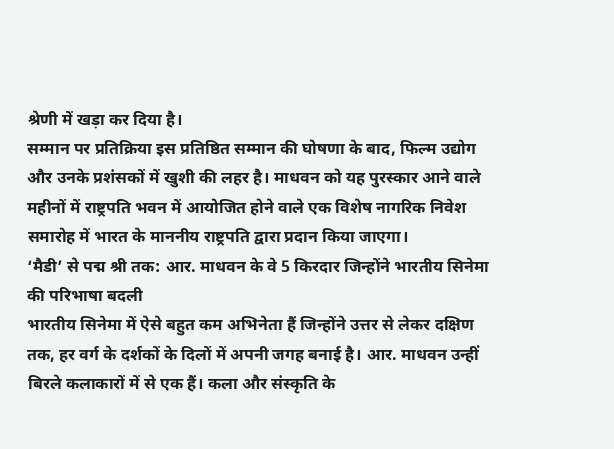श्रेणी में खड़ा कर दिया है।
सम्मान पर प्रतिक्रिया इस प्रतिष्ठित सम्मान की घोषणा के बाद, फिल्म उद्योग और उनके प्रशंसकों में खुशी की लहर है। माधवन को यह पुरस्कार आने वाले महीनों में राष्ट्रपति भवन में आयोजित होने वाले एक विशेष नागरिक निवेश समारोह में भारत के माननीय राष्ट्रपति द्वारा प्रदान किया जाएगा।
‘मैडी’ से पद्म श्री तक: आर. माधवन के वे 5 किरदार जिन्होंने भारतीय सिनेमा की परिभाषा बदली
भारतीय सिनेमा में ऐसे बहुत कम अभिनेता हैं जिन्होंने उत्तर से लेकर दक्षिण तक, हर वर्ग के दर्शकों के दिलों में अपनी जगह बनाई है। आर. माधवन उन्हीं बिरले कलाकारों में से एक हैं। कला और संस्कृति के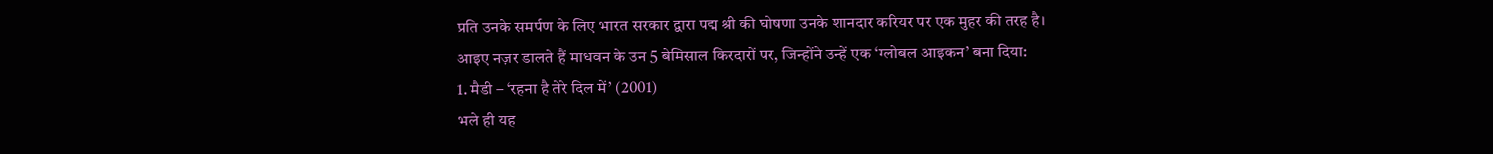प्रति उनके समर्पण के लिए भारत सरकार द्वारा पद्म श्री की घोषणा उनके शानदार करियर पर एक मुहर की तरह है।
आइए नज़र डालते हैं माधवन के उन 5 बेमिसाल किरदारों पर, जिन्होंने उन्हें एक ‘ग्लोबल आइकन’ बना दिया:
1. मैडी – ‘रहना है तेरे दिल में’ (2001)
भले ही यह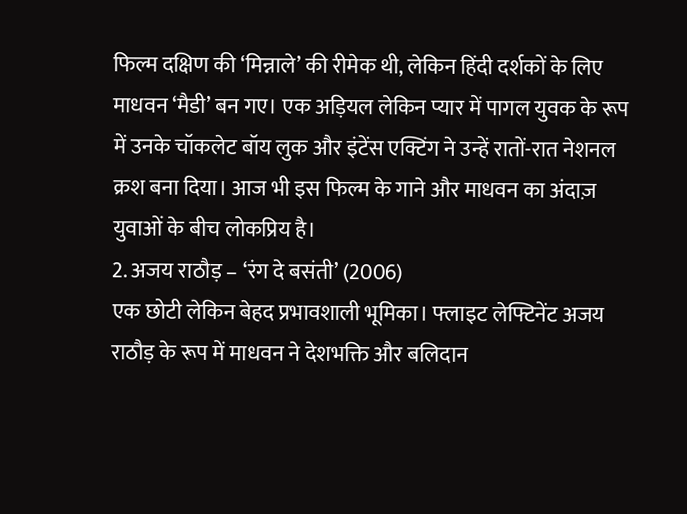फिल्म दक्षिण की ‘मिन्नाले’ की रीमेक थी, लेकिन हिंदी दर्शकों के लिए माधवन ‘मैडी’ बन गए। एक अड़ियल लेकिन प्यार में पागल युवक के रूप में उनके चॉकलेट बॉय लुक और इंटेंस एक्टिंग ने उन्हें रातों-रात नेशनल क्रश बना दिया। आज भी इस फिल्म के गाने और माधवन का अंदाज़ युवाओं के बीच लोकप्रिय है।
2. अजय राठौड़ – ‘रंग दे बसंती’ (2006)
एक छोटी लेकिन बेहद प्रभावशाली भूमिका। फ्लाइट लेफ्टिनेंट अजय राठौड़ के रूप में माधवन ने देशभक्ति और बलिदान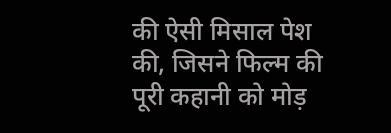की ऐसी मिसाल पेश की, जिसने फिल्म की पूरी कहानी को मोड़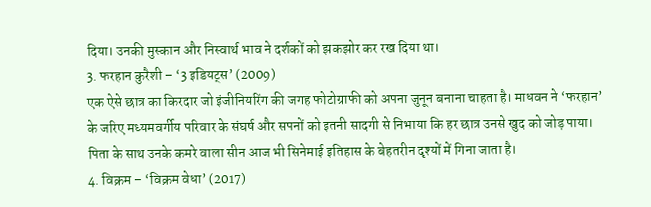दिया। उनकी मुस्कान और निस्वार्थ भाव ने दर्शकों को झकझोर कर रख दिया था।
3. फरहान कुरैशी – ‘3 इडियट्स’ (2009)
एक ऐसे छात्र का किरदार जो इंजीनियरिंग की जगह फोटोग्राफी को अपना जुनून बनाना चाहता है। माधवन ने ‘फरहान’ के जरिए मध्यमवर्गीय परिवार के संघर्ष और सपनों को इतनी सादगी से निभाया कि हर छात्र उनसे खुद को जोड़ पाया। पिता के साथ उनके कमरे वाला सीन आज भी सिनेमाई इतिहास के बेहतरीन दृश्यों में गिना जाता है।
4. विक्रम – ‘विक्रम वेधा’ (2017)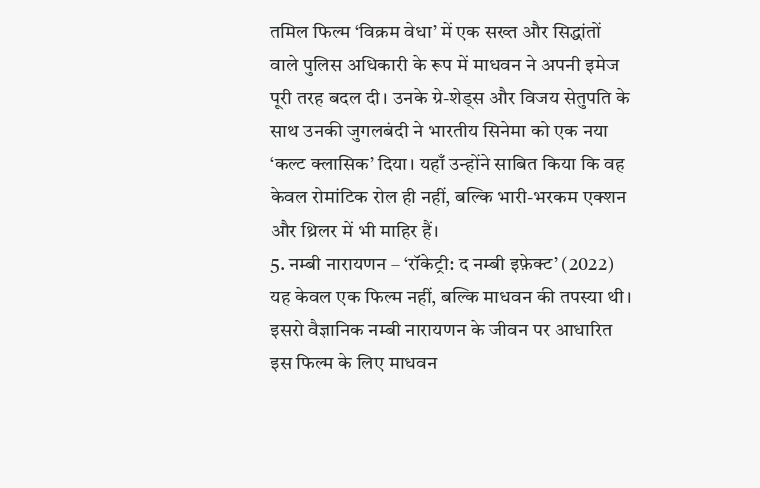तमिल फिल्म ‘विक्रम वेधा’ में एक सख्त और सिद्धांतों वाले पुलिस अधिकारी के रूप में माधवन ने अपनी इमेज पूरी तरह बदल दी। उनके ग्रे-शेड्स और विजय सेतुपति के साथ उनकी जुगलबंदी ने भारतीय सिनेमा को एक नया ‘कल्ट क्लासिक’ दिया। यहाँ उन्होंने साबित किया कि वह केवल रोमांटिक रोल ही नहीं, बल्कि भारी-भरकम एक्शन और थ्रिलर में भी माहिर हैं।
5. नम्बी नारायणन – ‘रॉकेट्री: द नम्बी इफ़ेक्ट’ (2022)
यह केवल एक फिल्म नहीं, बल्कि माधवन की तपस्या थी। इसरो वैज्ञानिक नम्बी नारायणन के जीवन पर आधारित इस फिल्म के लिए माधवन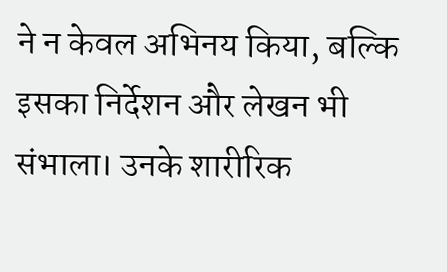ने न केवल अभिनय किया, बल्कि इसका निर्देशन और लेखन भी संभाला। उनके शारीरिक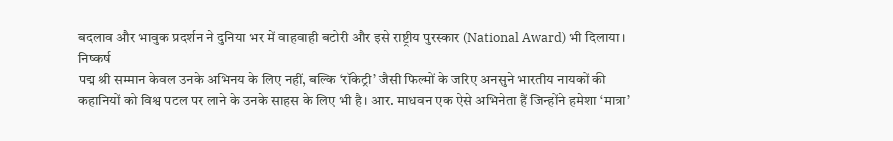बदलाव और भावुक प्रदर्शन ने दुनिया भर में वाहवाही बटोरी और इसे राष्ट्रीय पुरस्कार (National Award) भी दिलाया।
निष्कर्ष
पद्म श्री सम्मान केवल उनके अभिनय के लिए नहीं, बल्कि ‘रॉकेट्री’ जैसी फिल्मों के जरिए अनसुने भारतीय नायकों की कहानियों को विश्व पटल पर लाने के उनके साहस के लिए भी है। आर. माधवन एक ऐसे अभिनेता हैं जिन्होंने हमेशा ‘मात्रा’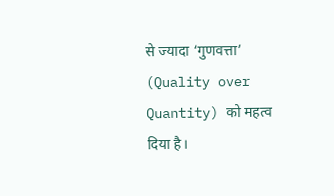से ज्यादा ‘गुणवत्ता’ (Quality over Quantity) को महत्व दिया है।